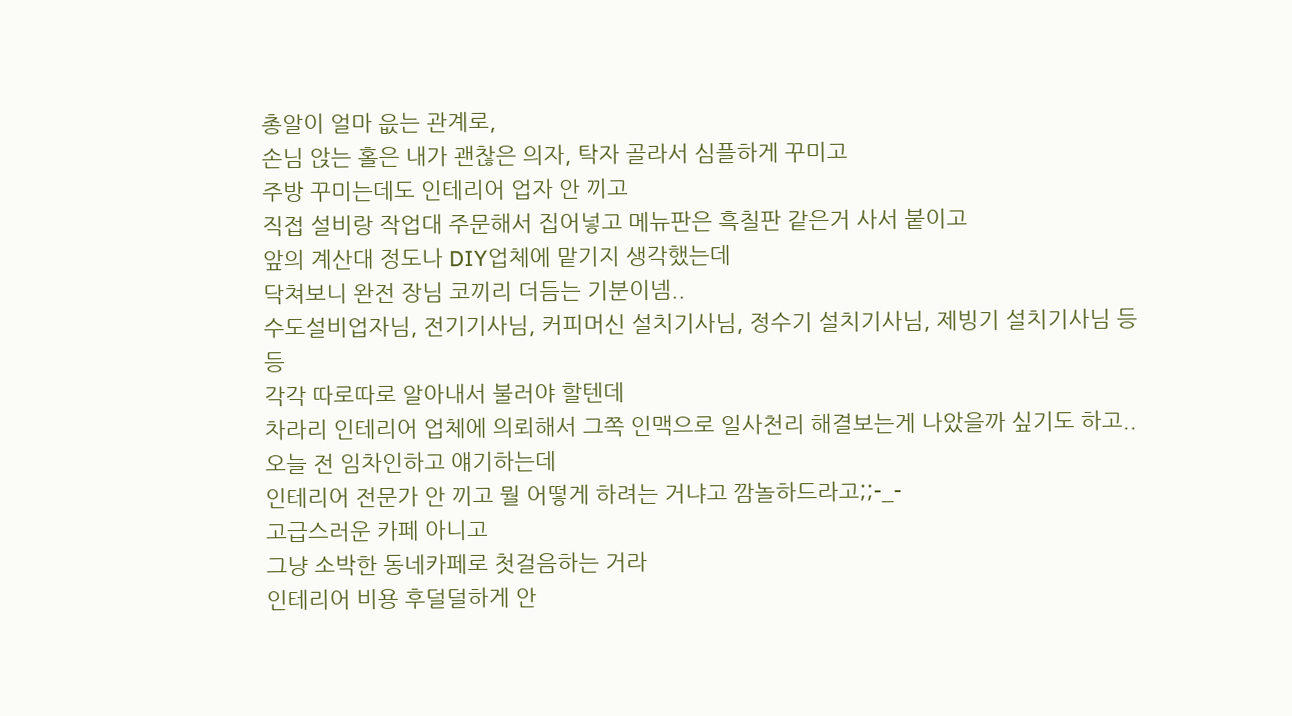총알이 얼마 읎는 관계로,
손님 앉는 홀은 내가 괜찮은 의자, 탁자 골라서 심플하게 꾸미고
주방 꾸미는데도 인테리어 업자 안 끼고
직접 설비랑 작업대 주문해서 집어넣고 메뉴판은 흑칠판 같은거 사서 붙이고
앞의 계산대 정도나 DIY업체에 맡기지 생각했는데
닥쳐보니 완전 장님 코끼리 더듬는 기분이넴..
수도설비업자님, 전기기사님, 커피머신 설치기사님, 정수기 설치기사님, 제빙기 설치기사님 등등
각각 따로따로 알아내서 불러야 할텐데
차라리 인테리어 업체에 의뢰해서 그쪽 인맥으로 일사천리 해결보는게 나았을까 싶기도 하고..
오늘 전 임차인하고 얘기하는데
인테리어 전문가 안 끼고 뭘 어떻게 하려는 거냐고 깜놀하드라고;;-_-
고급스러운 카페 아니고
그냥 소박한 동네카페로 첫걸음하는 거라
인테리어 비용 후덜덜하게 안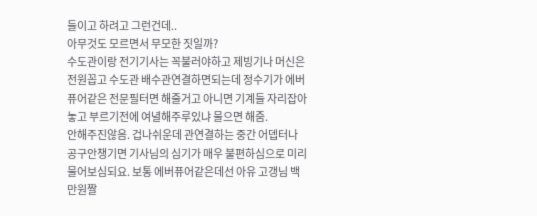들이고 하려고 그런건데..
아무것도 모르면서 무모한 짓일까?
수도관이랑 전기기사는 꼭불러야하고 제빙기나 머신은 전원꼽고 수도관 배수관연결하면되는데 정수기가 에버퓨어같은 전문필터면 해줄거고 아니면 기계들 자리잡아놓고 부르기전에 여녈해주루있냐 물으면 해줌.
안해주진않음. 겁나쉬운데 관연결하는 중간 어뎁터나 공구안챙기면 기사님의 심기가 매우 불편하심으로 미리 물어보심되요. 보통 에버퓨어같은데선 아유 고갱님 백만원짤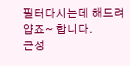필터다시는데 해드려얍죠~ 합니다.
근성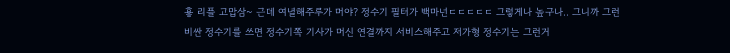훃 리플 고맙삼~ 근데 여녈해주루가 머야? 정수기 필터가 백마넌ㄷㄷㄷㄷㄷ 그렇게나 높구나.. 그니까 그런 비싼 정수기를 쓰면 정수기쪽 기사가 머신 연결까지 서비스해주고 저가형 정수기는 그런거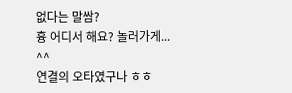없다는 말쌈?
흉 어디서 해요? 놀러가게... ^^
연결의 오타였구나 ㅎㅎ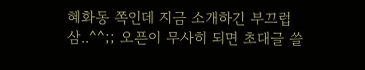혜화동 쪽인데 지금 소개하긴 부끄럽삼..^^;; 오픈이 무사히 되면 초대글 쓸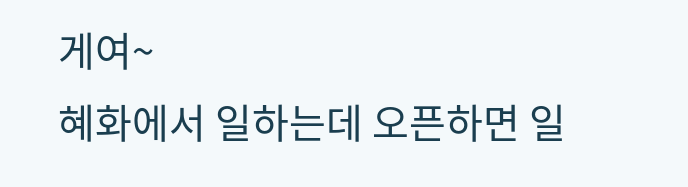게여~
혜화에서 일하는데 오픈하면 일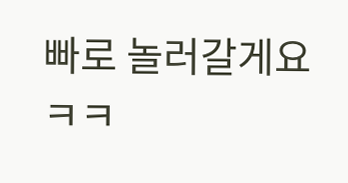빠로 놀러갈게요 ㅋㅋ